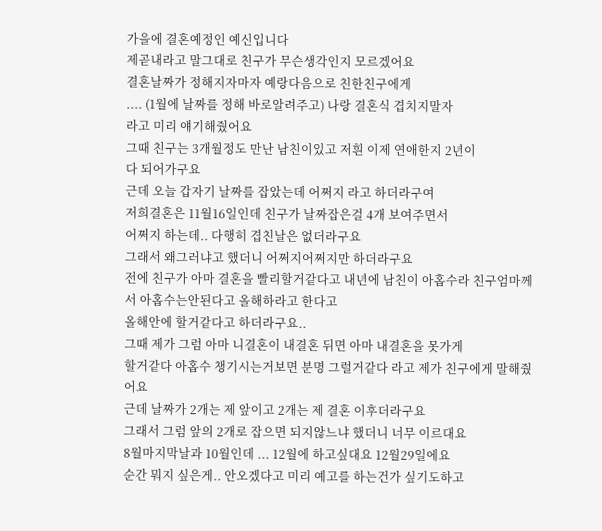가을에 결혼예정인 예신입니다
제곧내라고 말그대로 친구가 무슨생각인지 모르겠어요
결혼날짜가 정해지자마자 예랑다음으로 친한친구에게
.... (1월에 날짜를 정해 바로알려주고) 나랑 결혼식 겹치지말자
라고 미리 얘기해줬어요
그때 친구는 3개월정도 만난 남친이있고 저흰 이제 연애한지 2년이
다 되어가구요
근데 오늘 갑자기 날짜를 잡았는데 어쩌지 라고 하더라구여
저희결혼은 11월16일인데 친구가 날짜잡은걸 4개 보여주면서
어쩌지 하는데.. 다행히 겹친날은 없더라구요
그래서 왜그러냐고 했더니 어쩌지어쩌지만 하더라구요
전에 친구가 아마 결혼을 빨리할거같다고 내년에 남친이 아홉수라 친구엄마께서 아홉수는안된다고 올해하라고 한다고
올해안에 할거같다고 하더라구요..
그때 제가 그럼 아마 니결혼이 내결혼 뒤면 아마 내결혼을 못가게
할거같다 아홉수 챙기시는거보면 분명 그럴거같다 라고 제가 친구에게 말해줬어요
근데 날짜가 2개는 제 앞이고 2개는 제 결혼 이후더라구요
그래서 그럼 앞의 2개로 잡으면 되지않느냐 했더니 너무 이르대요
8월마지막날과 10월인데 ... 12월에 하고싶대요 12월29일에요
순간 뭐지 싶은게.. 안오겠다고 미리 예고를 하는건가 싶기도하고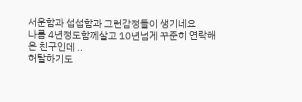서운함과 섭섭함과 그런감정들이 생기네요
나름 4년정도함께살고 10년넘게 꾸준히 연락해온 친구인데 ..
허탈하기도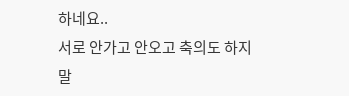하네요..
서로 안가고 안오고 축의도 하지말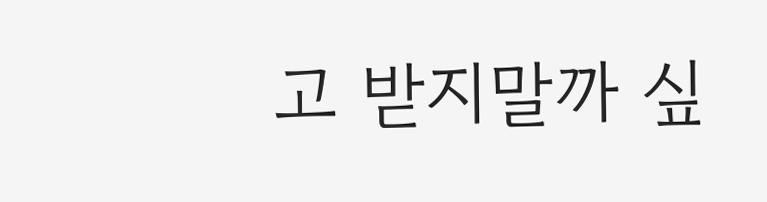고 받지말까 싶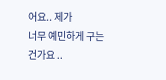어요.. 제가
너무 예민하게 구는건가요 ..